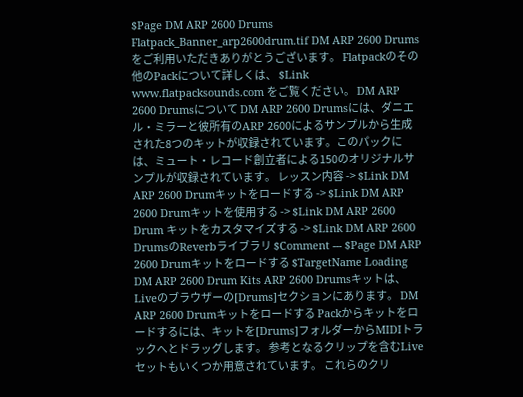$Page DM ARP 2600 Drums Flatpack_Banner_arp2600drum.tif DM ARP 2600 Drumsをご利用いただきありがとうございます。 Flatpackのその他のPackについて詳しくは、 $Link www.flatpacksounds.com をご覧ください。 DM ARP 2600 Drumsについて DM ARP 2600 Drumsには、ダニエル・ミラーと彼所有のARP 2600によるサンプルから生成された8つのキットが収録されています。このパックには、ミュート・レコード創立者による150のオリジナルサンプルが収録されています。 レッスン内容 -> $Link DM ARP 2600 Drumキットをロードする -> $Link DM ARP 2600 Drumキットを使用する -> $Link DM ARP 2600 Drum キットをカスタマイズする -> $Link DM ARP 2600 DrumsのReverbライブラリ $Comment --- $Page DM ARP 2600 Drumキットをロードする $TargetName Loading DM ARP 2600 Drum Kits ARP 2600 Drumsキットは、Liveのブラウザーの[Drums]セクションにあります。 DM ARP 2600 Drumキットをロードする Packからキットをロードするには、キットを[Drums]フォルダーからMIDIトラックへとドラッグします。 参考となるクリップを含むLiveセットもいくつか用意されています。 これらのクリ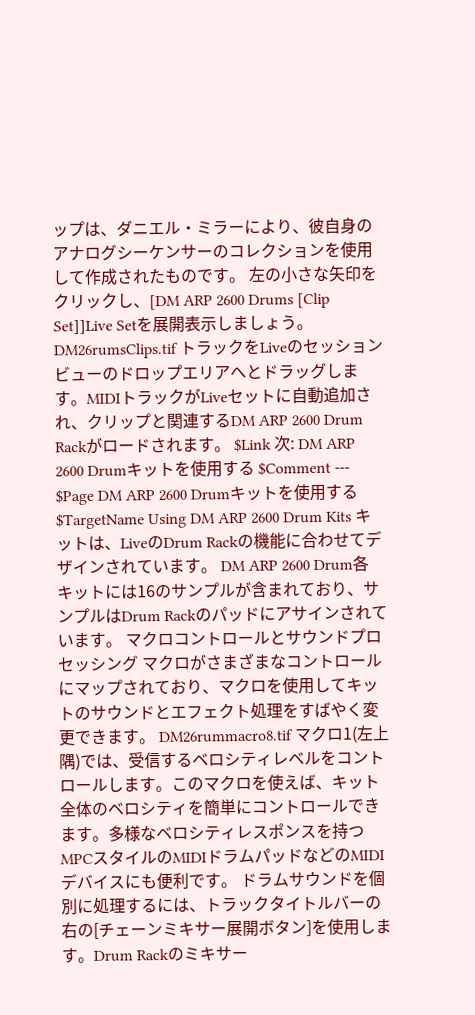ップは、ダニエル・ミラーにより、彼自身のアナログシーケンサーのコレクションを使用して作成されたものです。 左の小さな矢印をクリックし、[DM ARP 2600 Drums [Clip Set]]Live Setを展開表示しましょう。 DM26rumsClips.tif トラックをLiveのセッションビューのドロップエリアへとドラッグします。MIDIトラックがLiveセットに自動追加され、クリップと関連するDM ARP 2600 Drum Rackがロードされます。 $Link 次: DM ARP 2600 Drumキットを使用する $Comment --- $Page DM ARP 2600 Drumキットを使用する $TargetName Using DM ARP 2600 Drum Kits キットは、LiveのDrum Rackの機能に合わせてデザインされています。 DM ARP 2600 Drum各キットには16のサンプルが含まれており、サンプルはDrum Rackのパッドにアサインされています。 マクロコントロールとサウンドプロセッシング マクロがさまざまなコントロールにマップされており、マクロを使用してキットのサウンドとエフェクト処理をすばやく変更できます。 DM26rummacro8.tif マクロ1(左上隅)では、受信するベロシティレベルをコントロールします。このマクロを使えば、キット全体のベロシティを簡単にコントロールできます。多様なベロシティレスポンスを持つMPCスタイルのMIDIドラムパッドなどのMIDIデバイスにも便利です。 ドラムサウンドを個別に処理するには、トラックタイトルバーの右の[チェーンミキサー展開ボタン]を使用します。Drum Rackのミキサー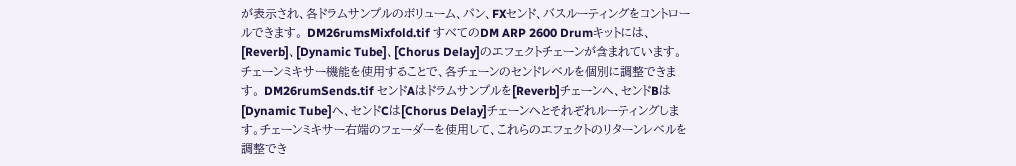が表示され、各ドラムサンプルのボリューム、パン、FXセンド、バスルーティングをコントロールできます。 DM26rumsMixfold.tif すべてのDM ARP 2600 Drumキットには、[Reverb]、[Dynamic Tube]、[Chorus Delay]のエフェクトチェーンが含まれています。チェーンミキサー機能を使用することで、各チェーンのセンドレベルを個別に調整できます。 DM26rumSends.tif センドAはドラムサンプルを[Reverb]チェーンへ、センドBは[Dynamic Tube]へ、センドCは[Chorus Delay]チェーンへとそれぞれルーティングします。チェーンミキサー右端のフェーダーを使用して、これらのエフェクトのリターンレベルを調整でき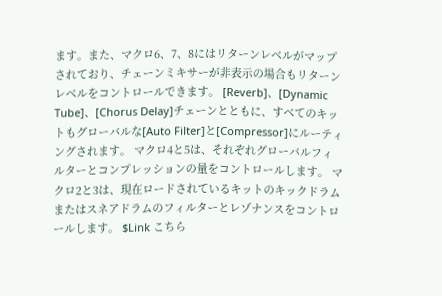ます。また、マクロ6、7、8にはリターンレベルがマップされており、チェーンミキサーが非表示の場合もリターンレベルをコントロールできます。 [Reverb]、[Dynamic Tube]、[Chorus Delay]チェーンとともに、すべてのキットもグローバルな[Auto Filter]と[Compressor]にルーティングされます。 マクロ4と5は、それぞれグローバルフィルターとコンプレッションの量をコントロールします。 マクロ2と3は、現在ロードされているキットのキックドラムまたはスネアドラムのフィルターとレゾナンスをコントロールします。 $Link こちら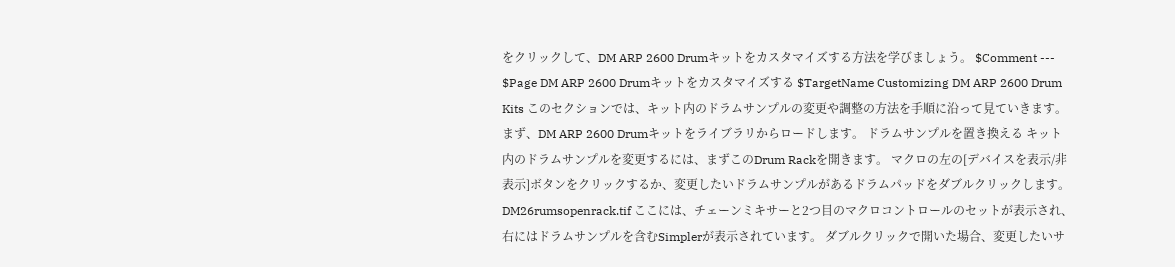をクリックして、DM ARP 2600 Drumキットをカスタマイズする方法を学びましょう。 $Comment --- $Page DM ARP 2600 Drumキットをカスタマイズする $TargetName Customizing DM ARP 2600 Drum Kits このセクションでは、キット内のドラムサンプルの変更や調整の方法を手順に沿って見ていきます。 まず、DM ARP 2600 Drumキットをライブラリからロードします。 ドラムサンプルを置き換える キット内のドラムサンプルを変更するには、まずこのDrum Rackを開きます。 マクロの左の[デバイスを表示/非表示]ボタンをクリックするか、変更したいドラムサンプルがあるドラムパッドをダブルクリックします。 DM26rumsopenrack.tif ここには、チェーンミキサーと2つ目のマクロコントロールのセットが表示され、右にはドラムサンプルを含むSimplerが表示されています。 ダブルクリックで開いた場合、変更したいサ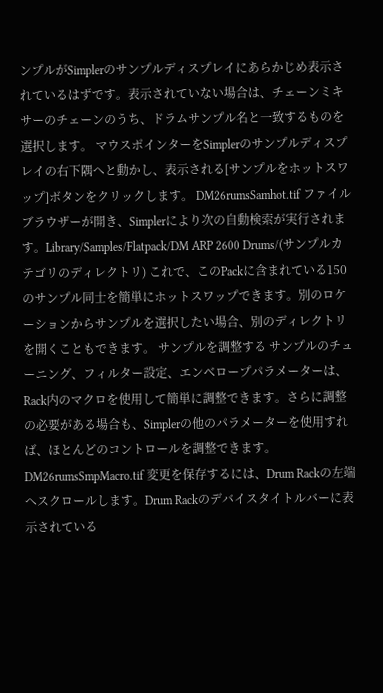ンプルがSimplerのサンプルディスプレイにあらかじめ表示されているはずです。表示されていない場合は、チェーンミキサーのチェーンのうち、ドラムサンプル名と一致するものを選択します。 マウスポインターをSimplerのサンプルディスプレイの右下隅へと動かし、表示される[サンプルをホットスワップ]ボタンをクリックします。 DM26rumsSamhot.tif ファイルブラウザーが開き、Simplerにより次の自動検索が実行されます。Library/Samples/Flatpack/DM ARP 2600 Drums/(サンプルカテゴリのディレクトリ) これで、このPackに含まれている150のサンプル同士を簡単にホットスワップできます。別のロケーションからサンプルを選択したい場合、別のディレクトリを開くこともできます。 サンプルを調整する サンプルのチューニング、フィルター設定、エンベロープパラメーターは、Rack内のマクロを使用して簡単に調整できます。さらに調整の必要がある場合も、Simplerの他のパラメーターを使用すれば、ほとんどのコントロールを調整できます。 DM26rumsSmpMacro.tif 変更を保存するには、Drum Rackの左端へスクロールします。Drum Rackのデバイスタイトルバーに表示されている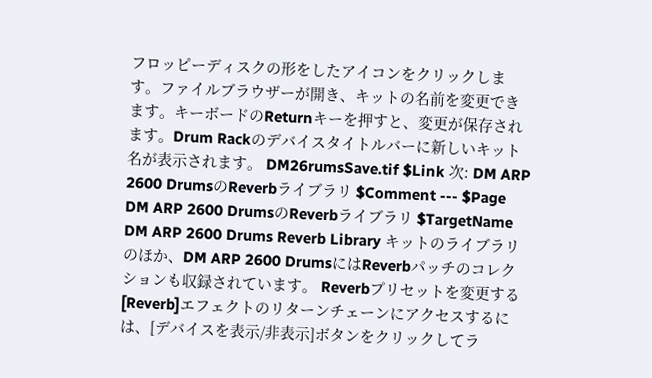フロッピーディスクの形をしたアイコンをクリックします。ファイルブラウザーが開き、キットの名前を変更できます。キーボードのReturnキーを押すと、変更が保存されます。Drum Rackのデバイスタイトルバーに新しいキット名が表示されます。 DM26rumsSave.tif $Link 次: DM ARP 2600 DrumsのReverbライブラリ $Comment --- $Page DM ARP 2600 DrumsのReverbライブラリ $TargetName DM ARP 2600 Drums Reverb Library キットのライブラリのほか、DM ARP 2600 DrumsにはReverbパッチのコレクションも収録されています。 Reverbプリセットを変更する [Reverb]エフェクトのリターンチェーンにアクセスするには、[デバイスを表示/非表示]ボタンをクリックしてラ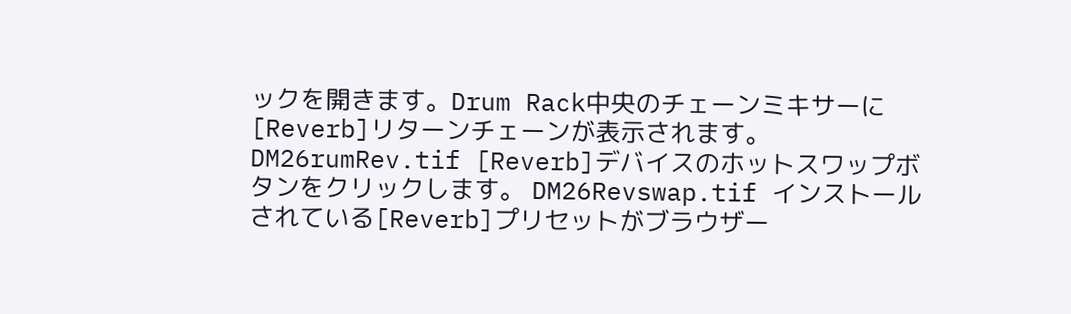ックを開きます。Drum Rack中央のチェーンミキサーに[Reverb]リターンチェーンが表示されます。 DM26rumRev.tif [Reverb]デバイスのホットスワップボタンをクリックします。 DM26Revswap.tif インストールされている[Reverb]プリセットがブラウザー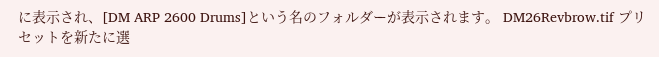に表示され、[DM ARP 2600 Drums]という名のフォルダーが表示されます。 DM26Revbrow.tif プリセットを新たに選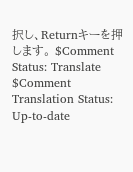択し、Returnキーを押します。 $Comment Status: Translate $Comment Translation Status: Up-to-date